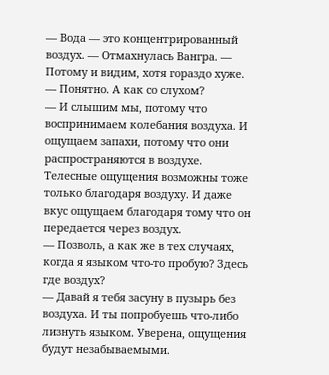— Вода — это концентрированный воздух. — Отмахнулась Вангра. — Потому и видим, хотя гораздо хуже.
— Понятно. А как со слухом?
— И слышим мы, потому что воспринимаем колебания воздуха. И ощущаем запахи, потому что они распространяются в воздухе. Телесные ощущения возможны тоже только благодаря воздуху. И даже вкус ощущаем благодаря тому что он передается через воздух.
— Позволь, а как же в тех случаях, когда я языком что-то пробую? Здесь где воздух?
— Давай я тебя засуну в пузырь без воздуха. И ты попробуешь что-либо лизнуть языком. Уверена, ощущения будут незабываемыми.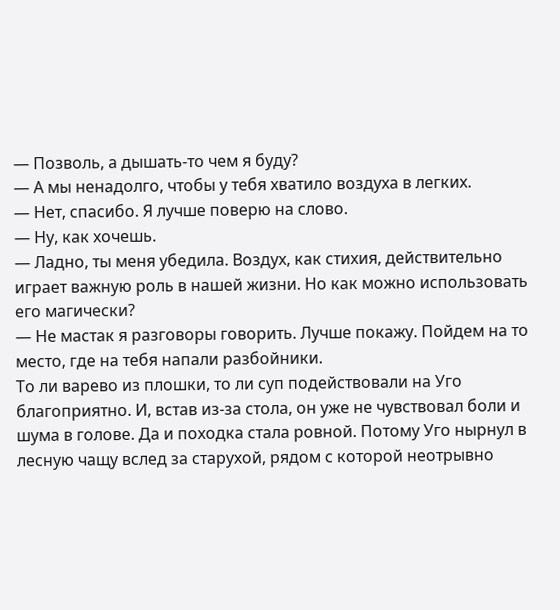— Позволь, а дышать-то чем я буду?
— А мы ненадолго, чтобы у тебя хватило воздуха в легких.
— Нет, спасибо. Я лучше поверю на слово.
— Ну, как хочешь.
— Ладно, ты меня убедила. Воздух, как стихия, действительно играет важную роль в нашей жизни. Но как можно использовать его магически?
— Не мастак я разговоры говорить. Лучше покажу. Пойдем на то место, где на тебя напали разбойники.
То ли варево из плошки, то ли суп подействовали на Уго благоприятно. И, встав из-за стола, он уже не чувствовал боли и шума в голове. Да и походка стала ровной. Потому Уго нырнул в лесную чащу вслед за старухой, рядом с которой неотрывно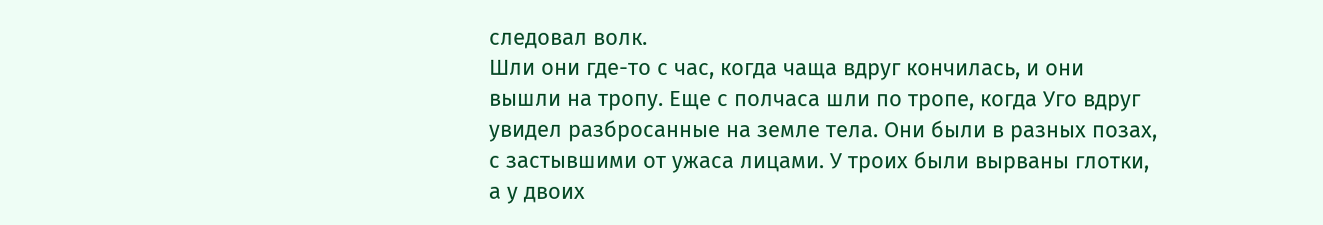следовал волк.
Шли они где-то с час, когда чаща вдруг кончилась, и они вышли на тропу. Еще с полчаса шли по тропе, когда Уго вдруг увидел разбросанные на земле тела. Они были в разных позах, с застывшими от ужаса лицами. У троих были вырваны глотки, а у двоих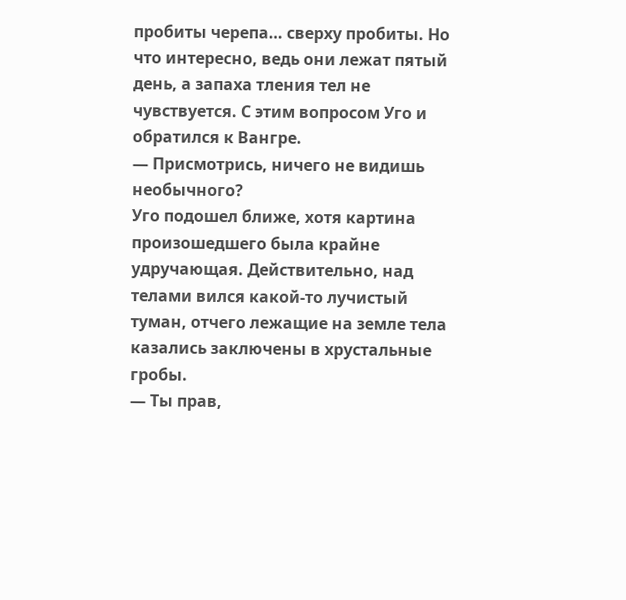пробиты черепа… сверху пробиты. Но что интересно, ведь они лежат пятый день, а запаха тления тел не чувствуется. С этим вопросом Уго и обратился к Вангре.
— Присмотрись, ничего не видишь необычного?
Уго подошел ближе, хотя картина произошедшего была крайне удручающая. Действительно, над телами вился какой-то лучистый туман, отчего лежащие на земле тела казались заключены в хрустальные гробы.
— Ты прав,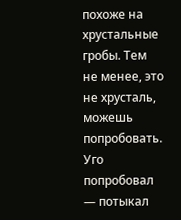похоже на хрустальные гробы. Тем не менее, это не хрусталь, можешь попробовать.
Уго попробовал — потыкал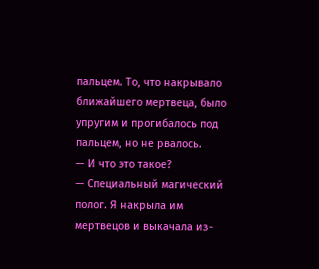пальцем. То, что накрывало ближайшего мертвеца, было упругим и прогибалось под пальцем, но не рвалось.
— И что это такое?
— Специальный магический полог. Я накрыла им мертвецов и выкачала из-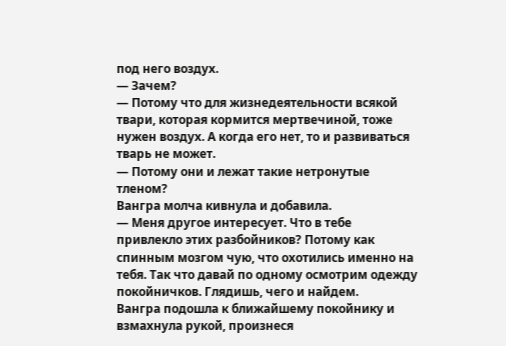под него воздух.
— Зачем?
— Потому что для жизнедеятельности всякой твари, которая кормится мертвечиной, тоже нужен воздух. А когда его нет, то и развиваться тварь не может.
— Потому они и лежат такие нетронутые тленом?
Вангра молча кивнула и добавила.
— Меня другое интересует. Что в тебе привлекло этих разбойников? Потому как спинным мозгом чую, что охотились именно на тебя. Так что давай по одному осмотрим одежду покойничков. Глядишь, чего и найдем.
Вангра подошла к ближайшему покойнику и взмахнула рукой, произнеся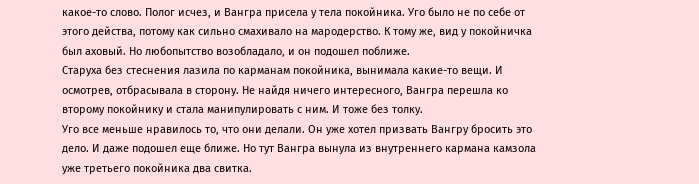какое-то слово. Полог исчез, и Вангра присела у тела покойника. Уго было не по себе от этого действа, потому как сильно смахивало на мародерство. К тому же, вид у покойничка был аховый. Но любопытство возобладало, и он подошел поближе.
Старуха без стеснения лазила по карманам покойника, вынимала какие-то вещи. И осмотрев, отбрасывала в сторону. Не найдя ничего интересного, Вангра перешла ко второму покойнику и стала манипулировать с ним. И тоже без толку.
Уго все меньше нравилось то, что они делали. Он уже хотел призвать Вангру бросить это дело. И даже подошел еще ближе. Но тут Вангра вынула из внутреннего кармана камзола уже третьего покойника два свитка.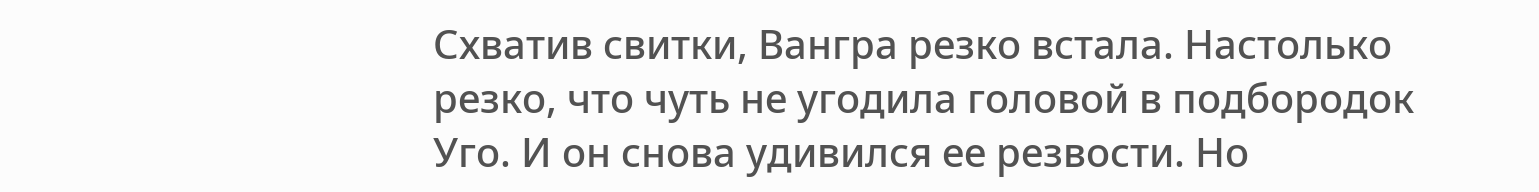Схватив свитки, Вангра резко встала. Настолько резко, что чуть не угодила головой в подбородок Уго. И он снова удивился ее резвости. Но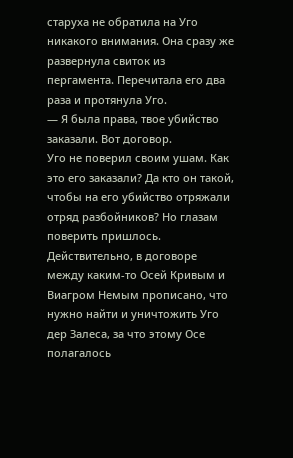старуха не обратила на Уго никакого внимания. Она сразу же развернула свиток из пергамента. Перечитала его два раза и протянула Уго.
— Я была права, твое убийство заказали. Вот договор.
Уго не поверил своим ушам. Как это его заказали? Да кто он такой, чтобы на его убийство отряжали отряд разбойников? Но глазам поверить пришлось. Действительно, в договоре между каким-то Осей Кривым и Виагром Немым прописано, что нужно найти и уничтожить Уго дер Залеса, за что этому Осе полагалось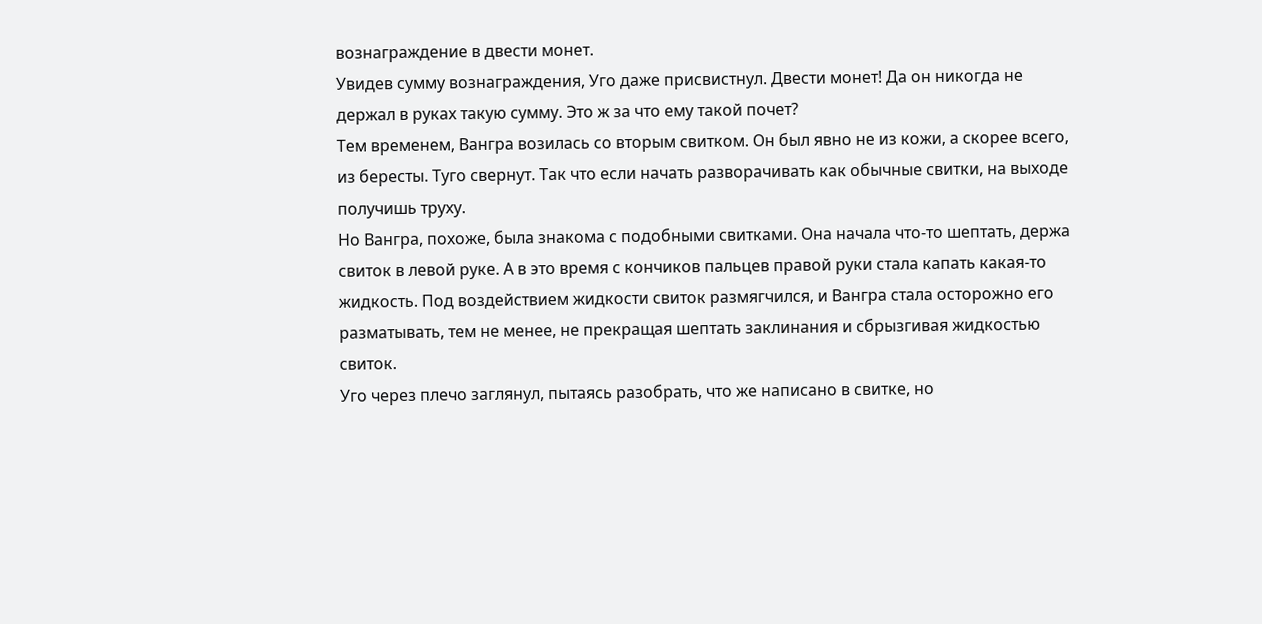вознаграждение в двести монет.
Увидев сумму вознаграждения, Уго даже присвистнул. Двести монет! Да он никогда не держал в руках такую сумму. Это ж за что ему такой почет?
Тем временем, Вангра возилась со вторым свитком. Он был явно не из кожи, а скорее всего, из бересты. Туго свернут. Так что если начать разворачивать как обычные свитки, на выходе получишь труху.
Но Вангра, похоже, была знакома с подобными свитками. Она начала что-то шептать, держа свиток в левой руке. А в это время с кончиков пальцев правой руки стала капать какая-то жидкость. Под воздействием жидкости свиток размягчился, и Вангра стала осторожно его разматывать, тем не менее, не прекращая шептать заклинания и сбрызгивая жидкостью свиток.
Уго через плечо заглянул, пытаясь разобрать, что же написано в свитке, но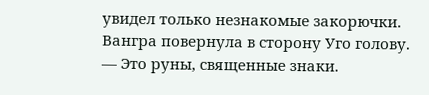увидел только незнакомые закорючки. Вангра повернула в сторону Уго голову.
— Это руны, священные знаки.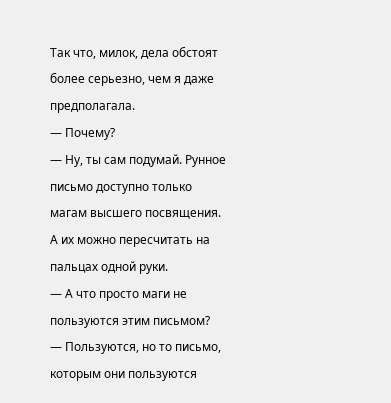Так что, милок, дела обстоят более серьезно, чем я даже предполагала.
— Почему?
— Ну, ты сам подумай. Рунное письмо доступно только магам высшего посвящения. А их можно пересчитать на пальцах одной руки.
— А что просто маги не пользуются этим письмом?
— Пользуются, но то письмо, которым они пользуются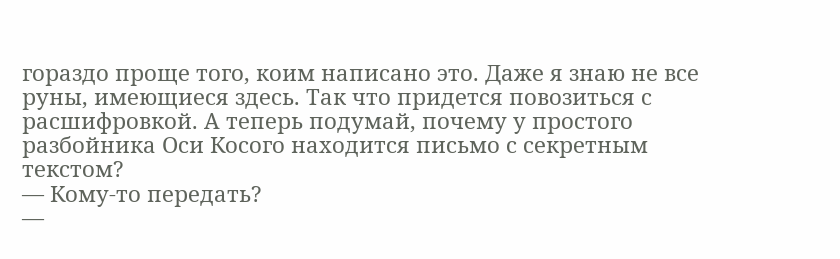гораздо проще того, коим написано это. Даже я знаю не все руны, имеющиеся здесь. Так что придется повозиться с расшифровкой. А теперь подумай, почему у простого разбойника Оси Косого находится письмо с секретным текстом?
— Кому-то передать?
—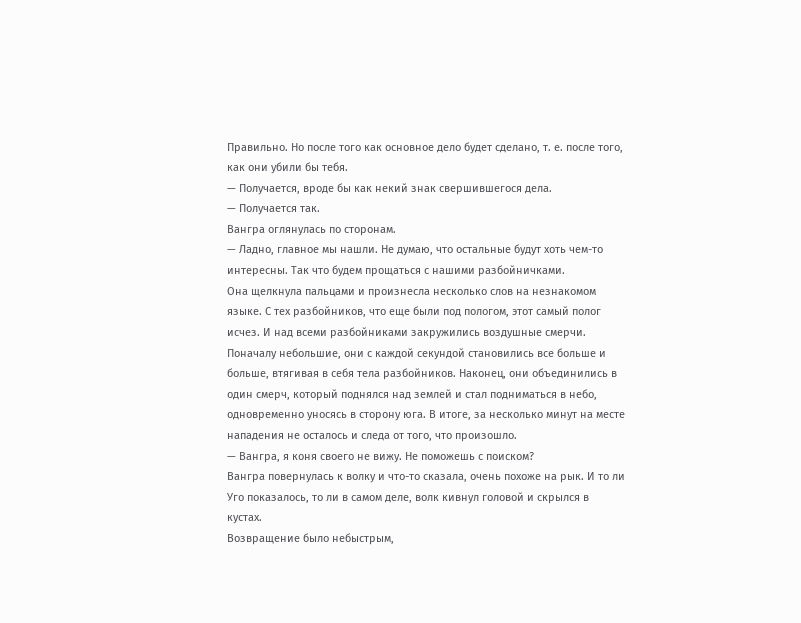Правильно. Но после того как основное дело будет сделано, т. е. после того, как они убили бы тебя.
— Получается, вроде бы как некий знак свершившегося дела.
— Получается так.
Вангра оглянулась по сторонам.
— Ладно, главное мы нашли. Не думаю, что остальные будут хоть чем-то интересны. Так что будем прощаться с нашими разбойничками.
Она щелкнула пальцами и произнесла несколько слов на незнакомом языке. С тех разбойников, что еще были под пологом, этот самый полог исчез. И над всеми разбойниками закружились воздушные смерчи. Поначалу небольшие, они с каждой секундой становились все больше и больше, втягивая в себя тела разбойников. Наконец, они объединились в один смерч, который поднялся над землей и стал подниматься в небо, одновременно уносясь в сторону юга. В итоге, за несколько минут на месте нападения не осталось и следа от того, что произошло.
— Вангра, я коня своего не вижу. Не поможешь с поиском?
Вангра повернулась к волку и что-то сказала, очень похоже на рык. И то ли Уго показалось, то ли в самом деле, волк кивнул головой и скрылся в кустах.
Возвращение было небыстрым,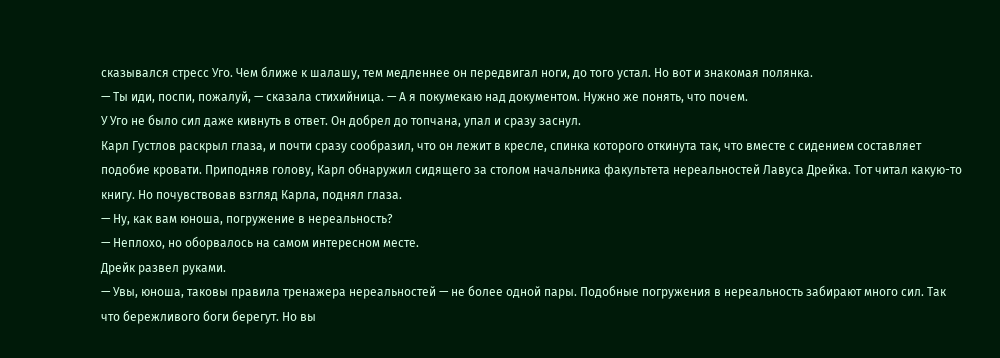сказывался стресс Уго. Чем ближе к шалашу, тем медленнее он передвигал ноги, до того устал. Но вот и знакомая полянка.
— Ты иди, поспи, пожалуй, — сказала стихийница. — А я покумекаю над документом. Нужно же понять, что почем.
У Уго не было сил даже кивнуть в ответ. Он добрел до топчана, упал и сразу заснул.
Карл Густлов раскрыл глаза, и почти сразу сообразил, что он лежит в кресле, спинка которого откинута так, что вместе с сидением составляет подобие кровати. Приподняв голову, Карл обнаружил сидящего за столом начальника факультета нереальностей Лавуса Дрейка. Тот читал какую-то книгу. Но почувствовав взгляд Карла, поднял глаза.
— Ну, как вам юноша, погружение в нереальность?
— Неплохо, но оборвалось на самом интересном месте.
Дрейк развел руками.
— Увы, юноша, таковы правила тренажера нереальностей — не более одной пары. Подобные погружения в нереальность забирают много сил. Так что бережливого боги берегут. Но вы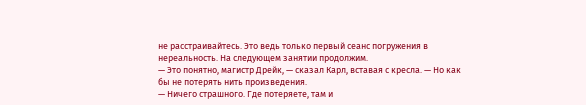не расстраивайтесь. Это ведь только первый сеанс погружения в нереальность. На следующем занятии продолжим.
— Это понятно, магистр Дрейк, — сказал Карл, вставая с кресла. — Но как бы не потерять нить произведения.
— Ничего страшного. Где потеряете, там и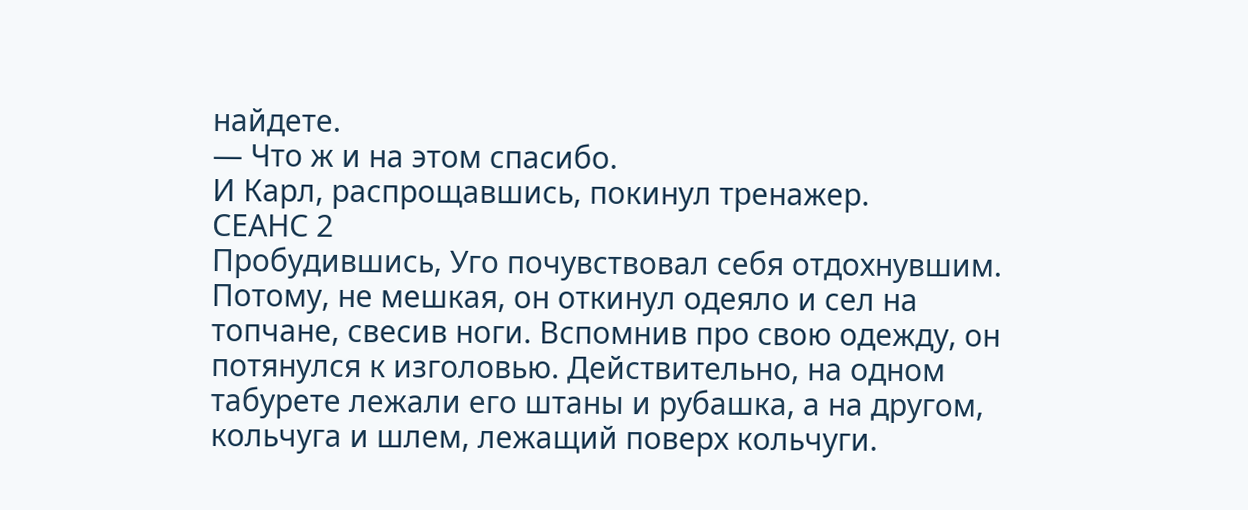найдете.
— Что ж и на этом спасибо.
И Карл, распрощавшись, покинул тренажер.
СЕАНС 2
Пробудившись, Уго почувствовал себя отдохнувшим. Потому, не мешкая, он откинул одеяло и сел на топчане, свесив ноги. Вспомнив про свою одежду, он потянулся к изголовью. Действительно, на одном табурете лежали его штаны и рубашка, а на другом, кольчуга и шлем, лежащий поверх кольчуги.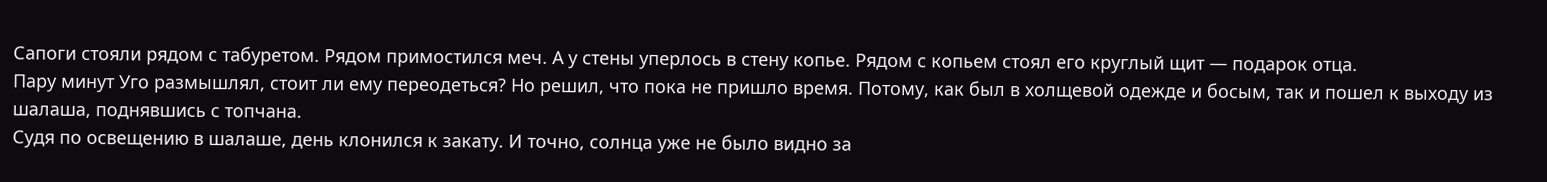Сапоги стояли рядом с табуретом. Рядом примостился меч. А у стены уперлось в стену копье. Рядом с копьем стоял его круглый щит — подарок отца.
Пару минут Уго размышлял, стоит ли ему переодеться? Но решил, что пока не пришло время. Потому, как был в холщевой одежде и босым, так и пошел к выходу из шалаша, поднявшись с топчана.
Судя по освещению в шалаше, день клонился к закату. И точно, солнца уже не было видно за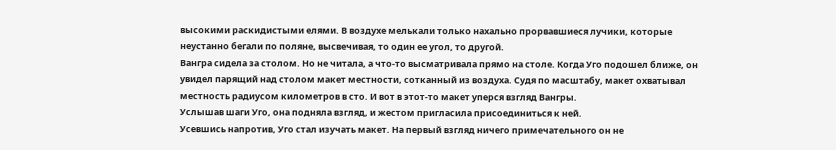высокими раскидистыми елями. В воздухе мелькали только нахально прорвавшиеся лучики, которые неустанно бегали по поляне, высвечивая, то один ее угол, то другой.
Вангра сидела за столом. Но не читала, а что-то высматривала прямо на столе. Когда Уго подошел ближе, он увидел парящий над столом макет местности, сотканный из воздуха. Судя по масштабу, макет охватывал местность радиусом километров в сто. И вот в этот-то макет уперся взгляд Вангры.
Услышав шаги Уго, она подняла взгляд, и жестом пригласила присоединиться к ней.
Усевшись напротив, Уго стал изучать макет. На первый взгляд ничего примечательного он не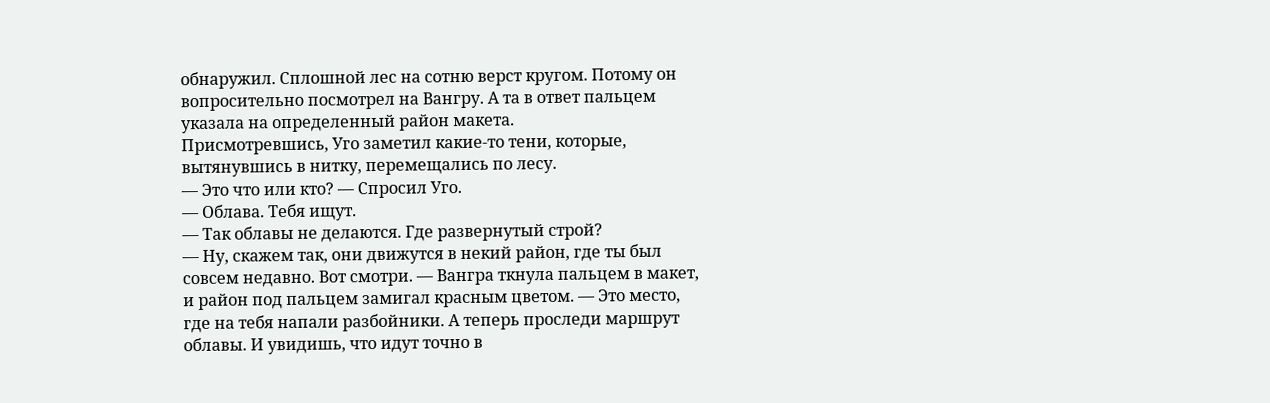обнаружил. Сплошной лес на сотню верст кругом. Потому он вопросительно посмотрел на Вангру. А та в ответ пальцем указала на определенный район макета.
Присмотревшись, Уго заметил какие-то тени, которые, вытянувшись в нитку, перемещались по лесу.
— Это что или кто? — Спросил Уго.
— Облава. Тебя ищут.
— Так облавы не делаются. Где развернутый строй?
— Ну, скажем так, они движутся в некий район, где ты был совсем недавно. Вот смотри. — Вангра ткнула пальцем в макет, и район под пальцем замигал красным цветом. — Это место, где на тебя напали разбойники. А теперь проследи маршрут облавы. И увидишь, что идут точно в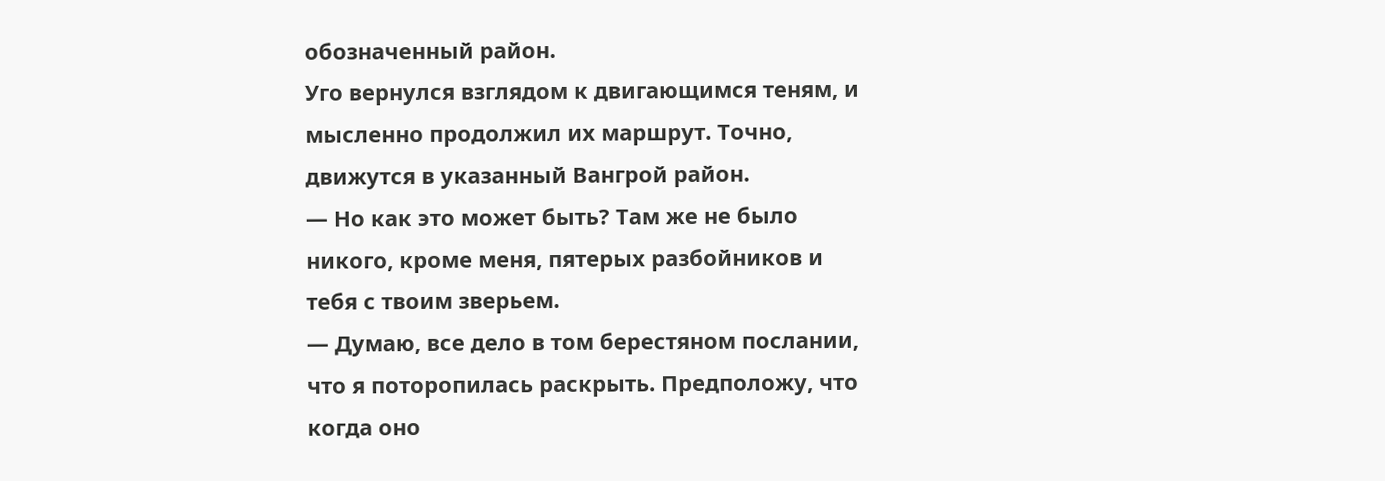обозначенный район.
Уго вернулся взглядом к двигающимся теням, и мысленно продолжил их маршрут. Точно, движутся в указанный Вангрой район.
— Но как это может быть? Там же не было никого, кроме меня, пятерых разбойников и тебя с твоим зверьем.
— Думаю, все дело в том берестяном послании, что я поторопилась раскрыть. Предположу, что когда оно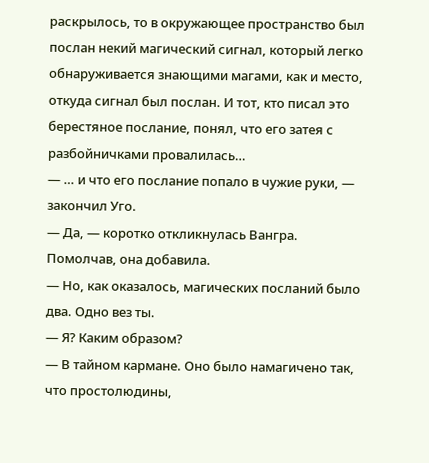раскрылось, то в окружающее пространство был послан некий магический сигнал, который легко обнаруживается знающими магами, как и место, откуда сигнал был послан. И тот, кто писал это берестяное послание, понял, что его затея с разбойничками провалилась…
— … и что его послание попало в чужие руки, — закончил Уго.
— Да, — коротко откликнулась Вангра.
Помолчав, она добавила.
— Но, как оказалось, магических посланий было два. Одно вез ты.
— Я? Каким образом?
— В тайном кармане. Оно было намагичено так, что простолюдины,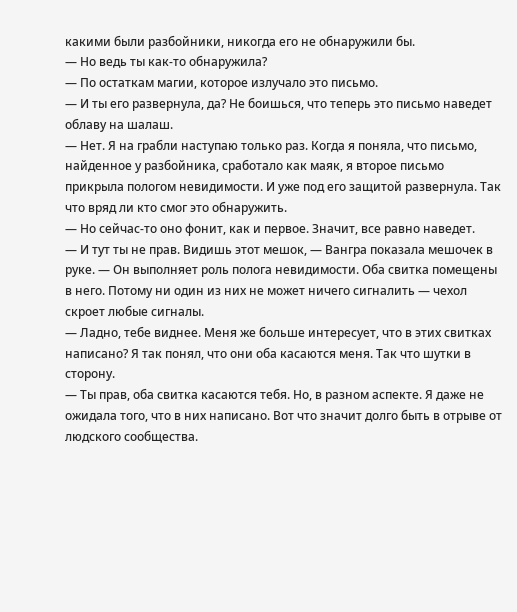какими были разбойники, никогда его не обнаружили бы.
— Но ведь ты как-то обнаружила?
— По остаткам магии, которое излучало это письмо.
— И ты его развернула, да? Не боишься, что теперь это письмо наведет облаву на шалаш.
— Нет. Я на грабли наступаю только раз. Когда я поняла, что письмо, найденное у разбойника, сработало как маяк, я второе письмо прикрыла пологом невидимости. И уже под его защитой развернула. Так что вряд ли кто смог это обнаружить.
— Но сейчас-то оно фонит, как и первое. Значит, все равно наведет.
— И тут ты не прав. Видишь этот мешок, — Вангра показала мешочек в руке. — Он выполняет роль полога невидимости. Оба свитка помещены в него. Потому ни один из них не может ничего сигналить — чехол скроет любые сигналы.
— Ладно, тебе виднее. Меня же больше интересует, что в этих свитках написано? Я так понял, что они оба касаются меня. Так что шутки в сторону.
— Ты прав, оба свитка касаются тебя. Но, в разном аспекте. Я даже не ожидала того, что в них написано. Вот что значит долго быть в отрыве от людского сообщества.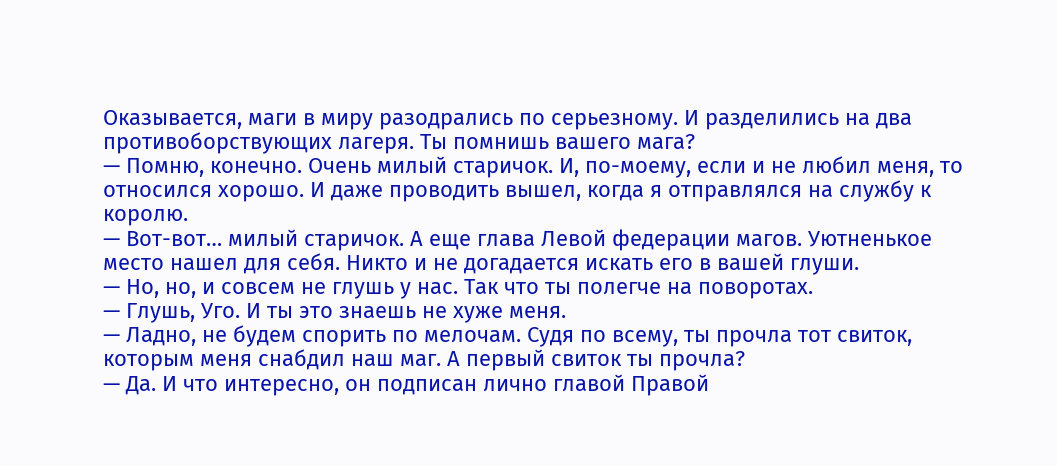Оказывается, маги в миру разодрались по серьезному. И разделились на два противоборствующих лагеря. Ты помнишь вашего мага?
— Помню, конечно. Очень милый старичок. И, по-моему, если и не любил меня, то относился хорошо. И даже проводить вышел, когда я отправлялся на службу к королю.
— Вот-вот… милый старичок. А еще глава Левой федерации магов. Уютненькое место нашел для себя. Никто и не догадается искать его в вашей глуши.
— Но, но, и совсем не глушь у нас. Так что ты полегче на поворотах.
— Глушь, Уго. И ты это знаешь не хуже меня.
— Ладно, не будем спорить по мелочам. Судя по всему, ты прочла тот свиток, которым меня снабдил наш маг. А первый свиток ты прочла?
— Да. И что интересно, он подписан лично главой Правой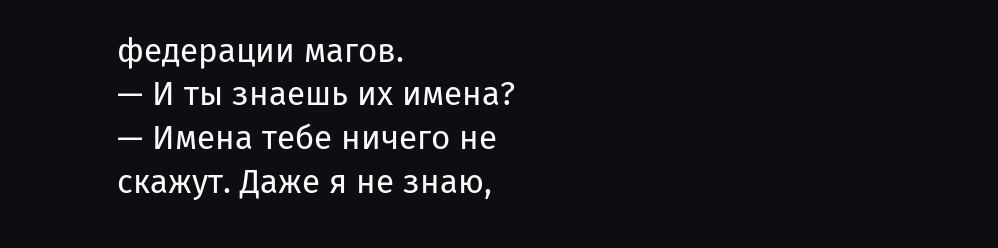федерации магов.
— И ты знаешь их имена?
— Имена тебе ничего не скажут. Даже я не знаю,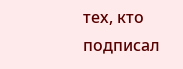тех, кто подписал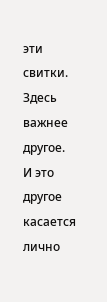эти свитки. Здесь важнее другое. И это другое касается лично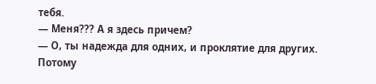тебя.
— Меня??? А я здесь причем?
— О, ты надежда для одних, и проклятие для других. Потому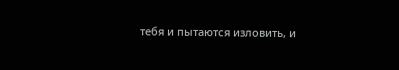тебя и пытаются изловить, и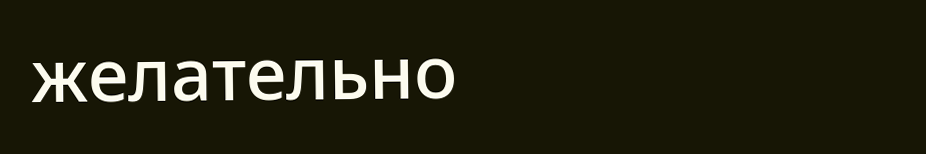желательно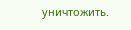уничтожить.